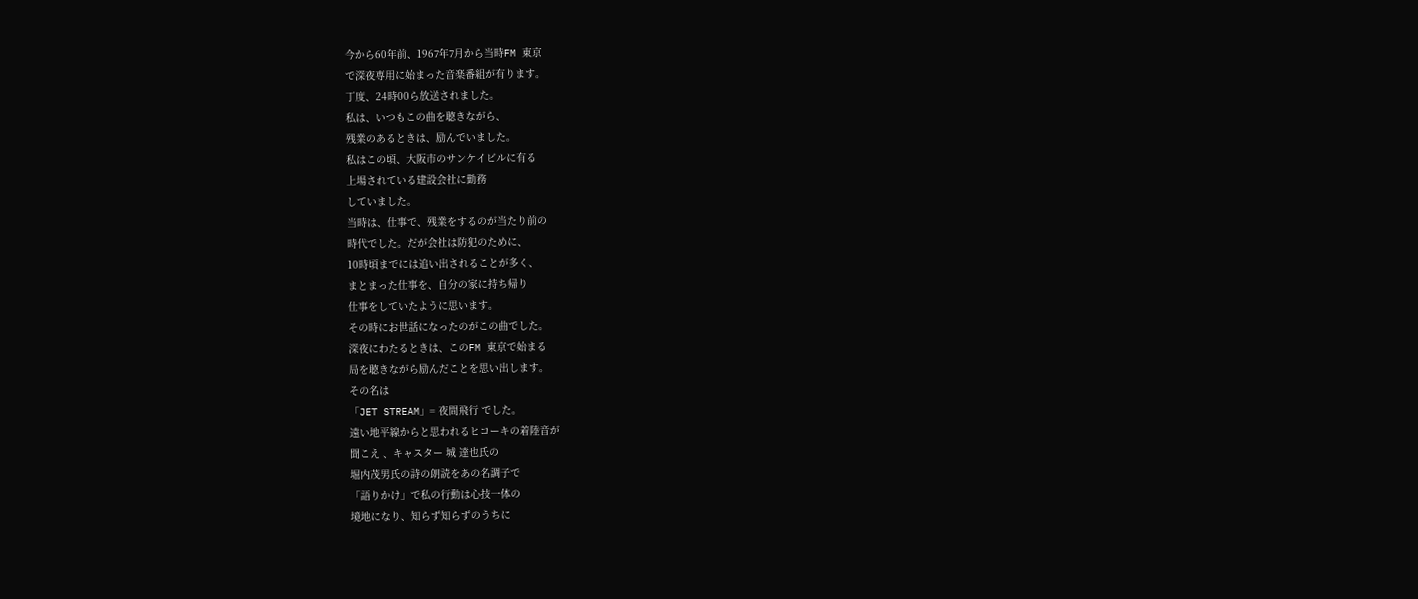今から60年前、1967年7月から当時FM 東京
で深夜専用に始まった音楽番組が有ります。
丁度、24時00ら放送されました。
私は、いつもこの曲を聴きながら、
残業のあるときは、励んでいました。
私はこの頃、大阪市のサンケイビルに有る
上場されている建設会社に勤務
していました。
当時は、仕事で、残業をするのが当たり前の
時代でした。だが会社は防犯のために、
10時頃までには追い出されることが多く、
まとまった仕事を、自分の家に持ち帰り
仕事をしていたように思います。
その時にお世話になったのがこの曲でした。
深夜にわたるときは、このFM 東京で始まる
局を聴きながら励んだことを思い出します。
その名は
「JET STREAM」= 夜間飛行 でした。
遠い地平線からと思われるヒコーキの着陸音が
聞こえ 、キャスター 城 達也氏の
堀内茂男氏の詩の朗読をあの名調子で
「語りかけ」で私の行動は心技一体の
境地になり、知らず知らずのうちに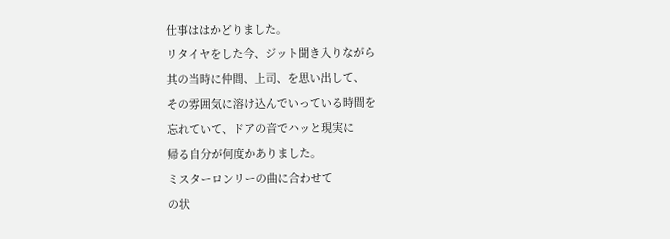仕事ははかどりました。
リタイヤをした今、ジット聞き入りながら
其の当時に仲間、上司、を思い出して、
その雰囲気に溶け込んでいっている時間を
忘れていて、ドアの音でハッと現実に
帰る自分が何度かありました。
ミスターロンリーの曲に合わせて
の状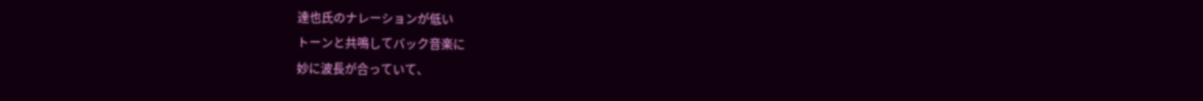達也氏のナレーションが低い
トーンと共鳴してバック音楽に
妙に波長が合っていて、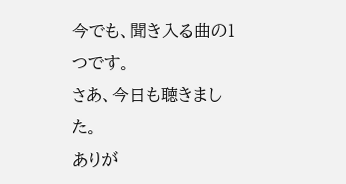今でも、聞き入る曲の1つです。
さあ、今日も聴きました。
ありが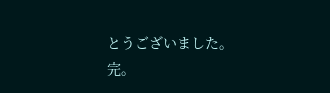とうございました。
完。